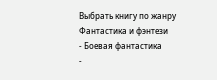Выбрать книгу по жанру
Фантастика и фэнтези
- Боевая фантастика
-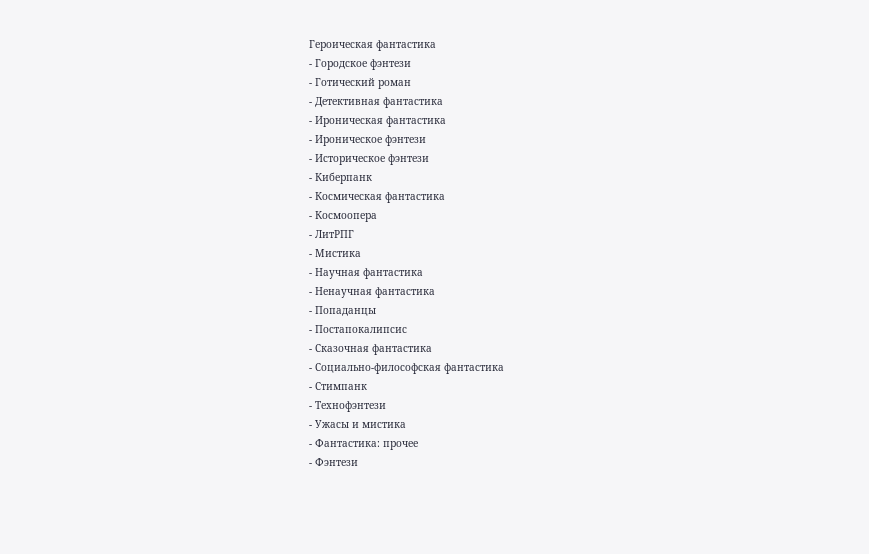Героическая фантастика
- Городское фэнтези
- Готический роман
- Детективная фантастика
- Ироническая фантастика
- Ироническое фэнтези
- Историческое фэнтези
- Киберпанк
- Космическая фантастика
- Космоопера
- ЛитРПГ
- Мистика
- Научная фантастика
- Ненаучная фантастика
- Попаданцы
- Постапокалипсис
- Сказочная фантастика
- Социально-философская фантастика
- Стимпанк
- Технофэнтези
- Ужасы и мистика
- Фантастика: прочее
- Фэнтези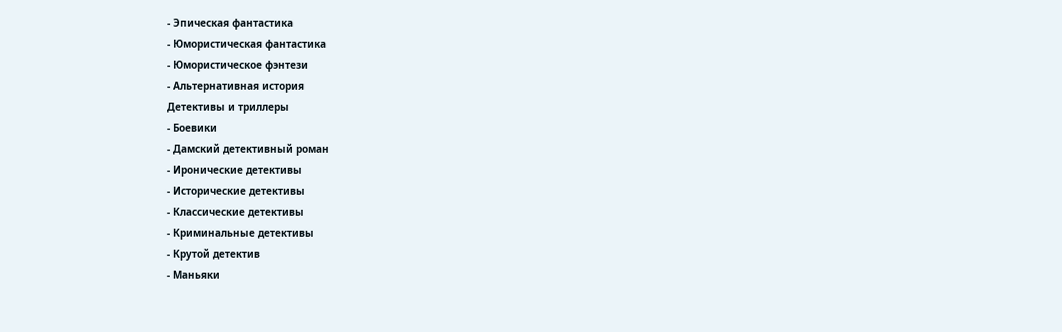- Эпическая фантастика
- Юмористическая фантастика
- Юмористическое фэнтези
- Альтернативная история
Детективы и триллеры
- Боевики
- Дамский детективный роман
- Иронические детективы
- Исторические детективы
- Классические детективы
- Криминальные детективы
- Крутой детектив
- Маньяки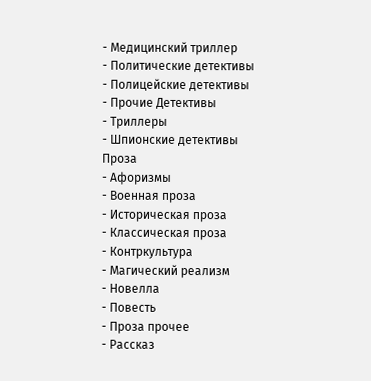- Медицинский триллер
- Политические детективы
- Полицейские детективы
- Прочие Детективы
- Триллеры
- Шпионские детективы
Проза
- Афоризмы
- Военная проза
- Историческая проза
- Классическая проза
- Контркультура
- Магический реализм
- Новелла
- Повесть
- Проза прочее
- Рассказ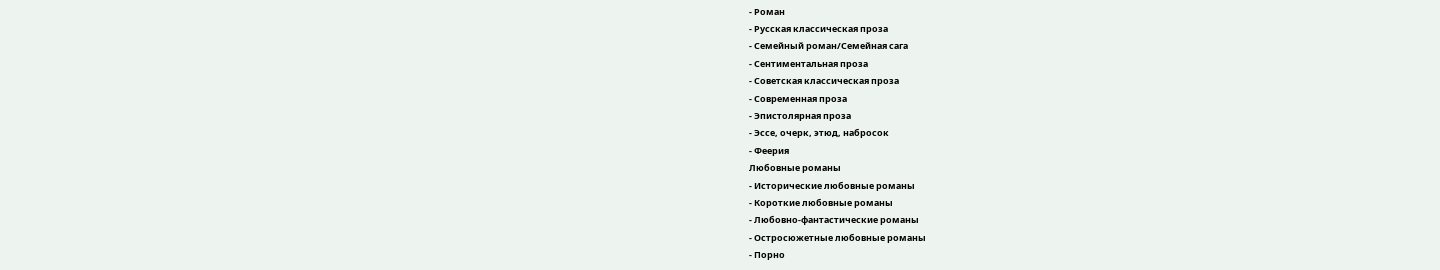- Роман
- Русская классическая проза
- Семейный роман/Семейная сага
- Сентиментальная проза
- Советская классическая проза
- Современная проза
- Эпистолярная проза
- Эссе, очерк, этюд, набросок
- Феерия
Любовные романы
- Исторические любовные романы
- Короткие любовные романы
- Любовно-фантастические романы
- Остросюжетные любовные романы
- Порно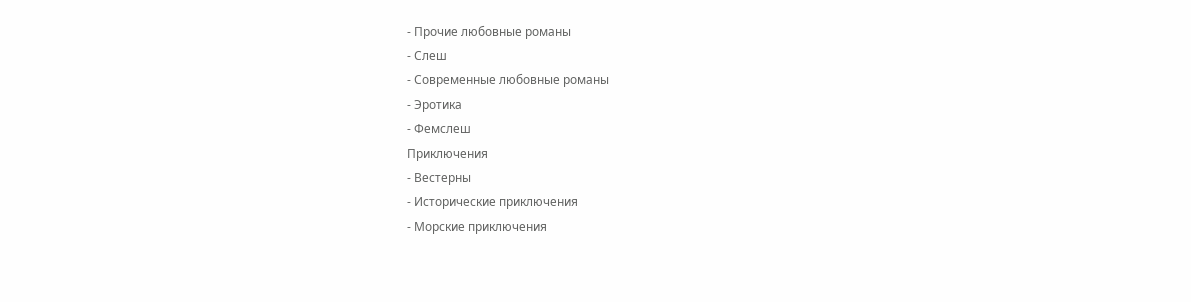- Прочие любовные романы
- Слеш
- Современные любовные романы
- Эротика
- Фемслеш
Приключения
- Вестерны
- Исторические приключения
- Морские приключения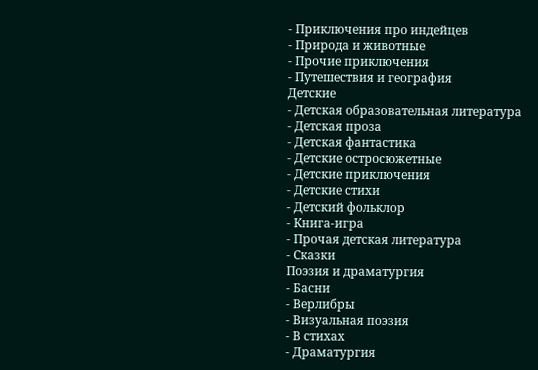- Приключения про индейцев
- Природа и животные
- Прочие приключения
- Путешествия и география
Детские
- Детская образовательная литература
- Детская проза
- Детская фантастика
- Детские остросюжетные
- Детские приключения
- Детские стихи
- Детский фольклор
- Книга-игра
- Прочая детская литература
- Сказки
Поэзия и драматургия
- Басни
- Верлибры
- Визуальная поэзия
- В стихах
- Драматургия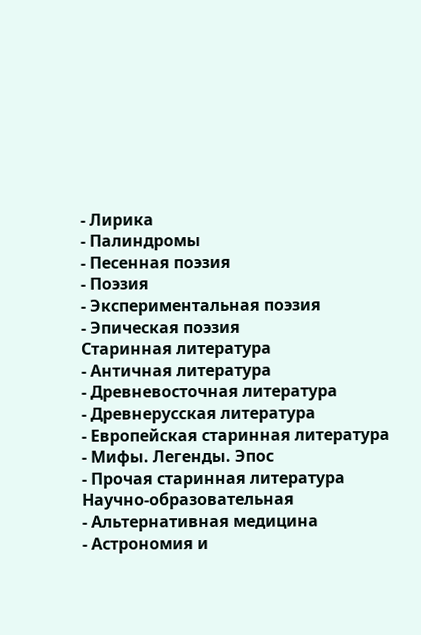- Лирика
- Палиндромы
- Песенная поэзия
- Поэзия
- Экспериментальная поэзия
- Эпическая поэзия
Старинная литература
- Античная литература
- Древневосточная литература
- Древнерусская литература
- Европейская старинная литература
- Мифы. Легенды. Эпос
- Прочая старинная литература
Научно-образовательная
- Альтернативная медицина
- Астрономия и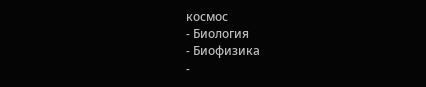космос
- Биология
- Биофизика
-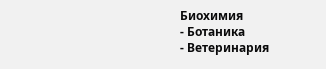Биохимия
- Ботаника
- Ветеринария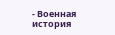- Военная история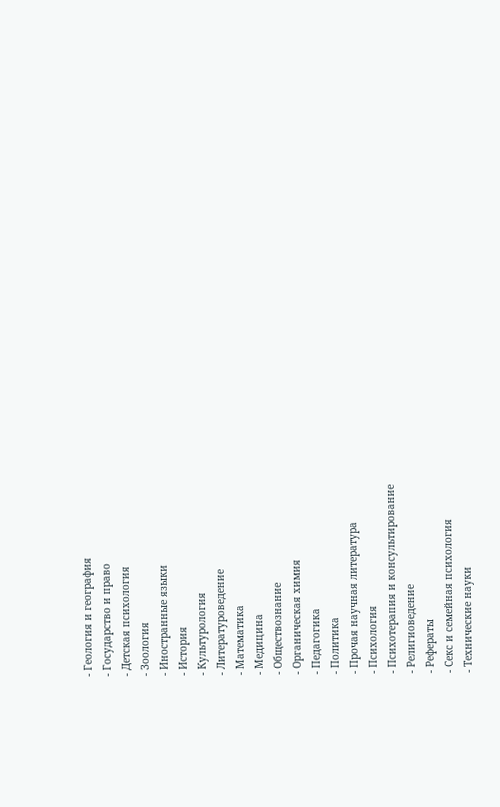- Геология и география
- Государство и право
- Детская психология
- Зоология
- Иностранные языки
- История
- Культурология
- Литературоведение
- Математика
- Медицина
- Обществознание
- Органическая химия
- Педагогика
- Политика
- Прочая научная литература
- Психология
- Психотерапия и консультирование
- Религиоведение
- Рефераты
- Секс и семейная психология
- Технические науки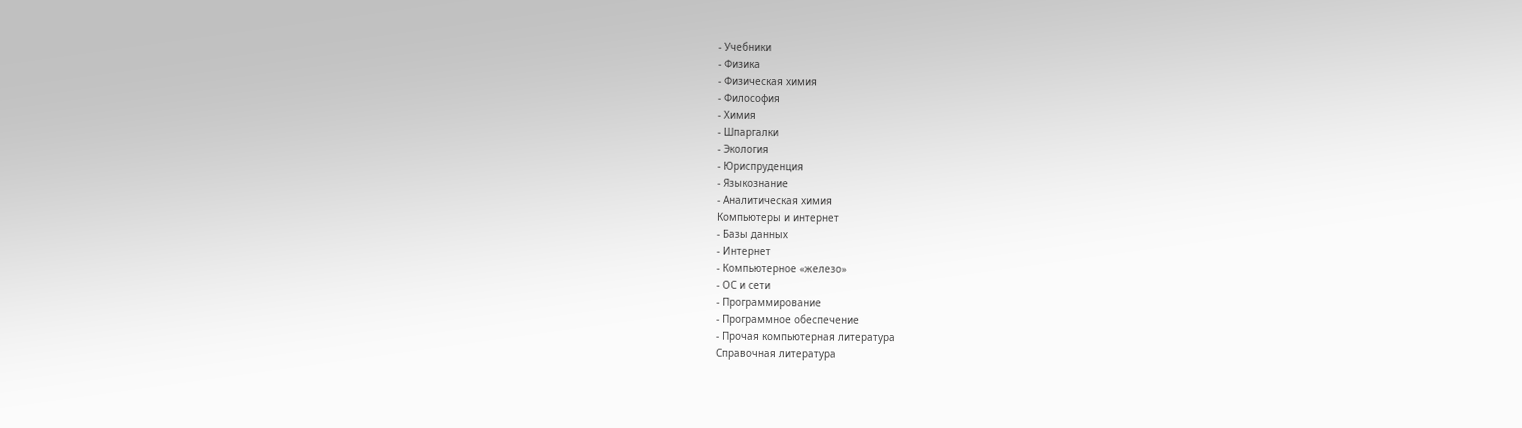- Учебники
- Физика
- Физическая химия
- Философия
- Химия
- Шпаргалки
- Экология
- Юриспруденция
- Языкознание
- Аналитическая химия
Компьютеры и интернет
- Базы данных
- Интернет
- Компьютерное «железо»
- ОС и сети
- Программирование
- Программное обеспечение
- Прочая компьютерная литература
Справочная литература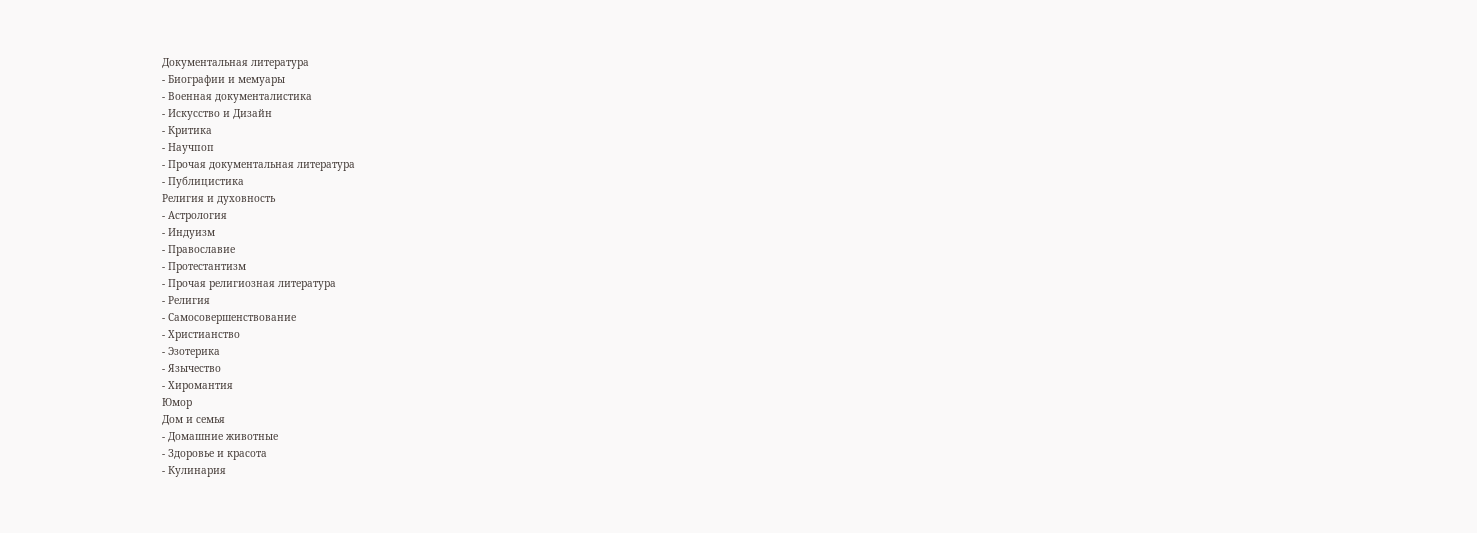Документальная литература
- Биографии и мемуары
- Военная документалистика
- Искусство и Дизайн
- Критика
- Научпоп
- Прочая документальная литература
- Публицистика
Религия и духовность
- Астрология
- Индуизм
- Православие
- Протестантизм
- Прочая религиозная литература
- Религия
- Самосовершенствование
- Христианство
- Эзотерика
- Язычество
- Хиромантия
Юмор
Дом и семья
- Домашние животные
- Здоровье и красота
- Кулинария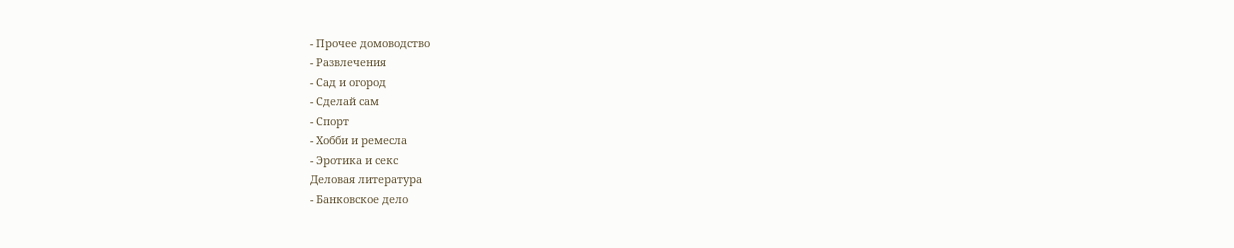- Прочее домоводство
- Развлечения
- Сад и огород
- Сделай сам
- Спорт
- Хобби и ремесла
- Эротика и секс
Деловая литература
- Банковское дело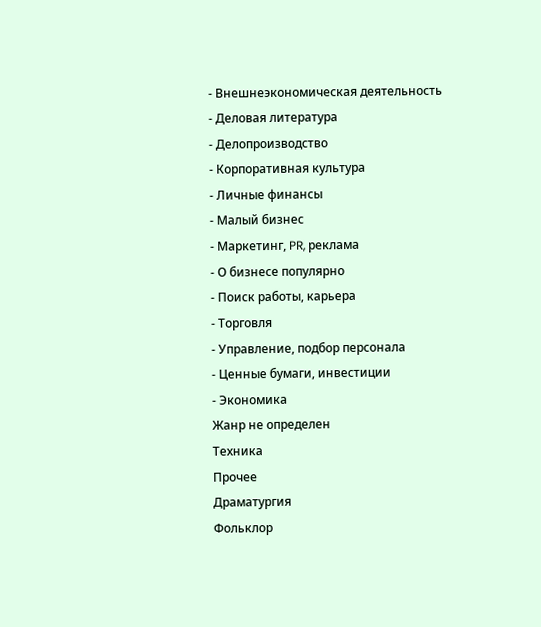- Внешнеэкономическая деятельность
- Деловая литература
- Делопроизводство
- Корпоративная культура
- Личные финансы
- Малый бизнес
- Маркетинг, PR, реклама
- О бизнесе популярно
- Поиск работы, карьера
- Торговля
- Управление, подбор персонала
- Ценные бумаги, инвестиции
- Экономика
Жанр не определен
Техника
Прочее
Драматургия
Фольклор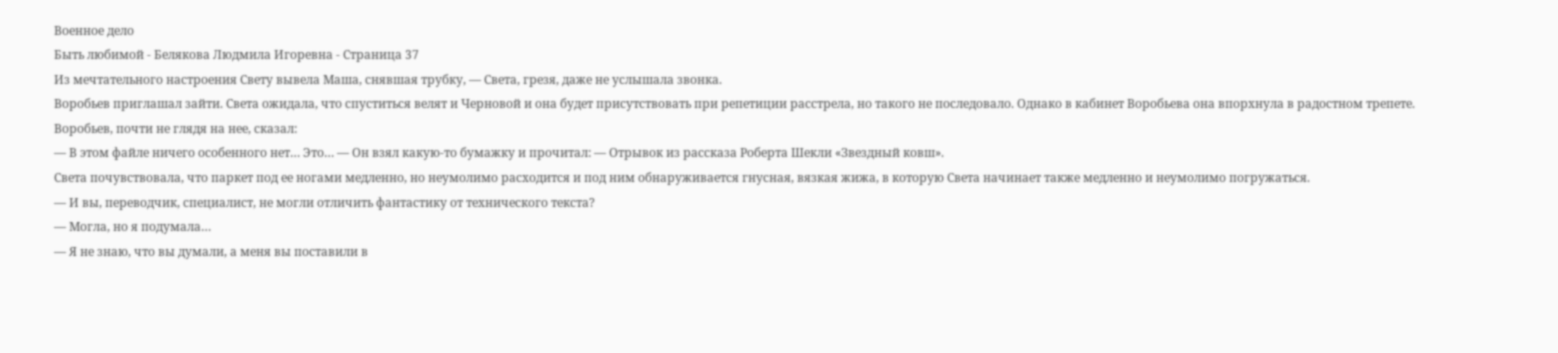Военное дело
Быть любимой - Белякова Людмила Игоревна - Страница 37
Из мечтательного настроения Свету вывела Маша, снявшая трубку, — Света, грезя, даже не услышала звонка.
Воробьев приглашал зайти. Света ожидала, что спуститься велят и Черновой и она будет присутствовать при репетиции расстрела, но такого не последовало. Однако в кабинет Воробьева она впорхнула в радостном трепете.
Воробьев, почти не глядя на нее, сказал:
— В этом файле ничего особенного нет… Это… — Он взял какую-то бумажку и прочитал: — Отрывок из рассказа Роберта Шекли «Звездный ковш».
Света почувствовала, что паркет под ее ногами медленно, но неумолимо расходится и под ним обнаруживается гнусная, вязкая жижа, в которую Света начинает также медленно и неумолимо погружаться.
— И вы, переводчик, специалист, не могли отличить фантастику от технического текста?
— Могла, но я подумала…
— Я не знаю, что вы думали, а меня вы поставили в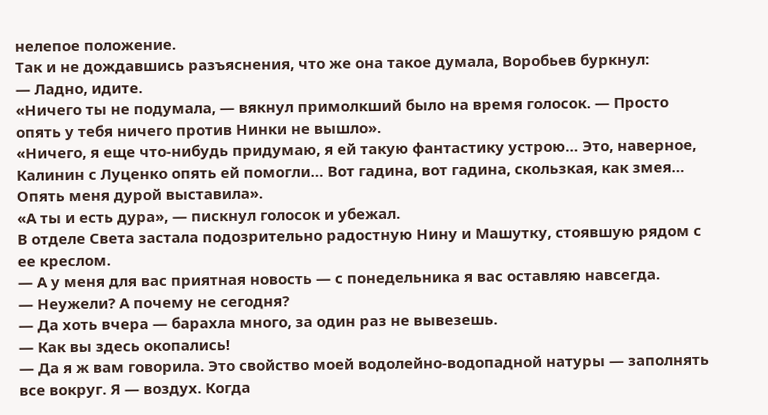нелепое положение.
Так и не дождавшись разъяснения, что же она такое думала, Воробьев буркнул:
— Ладно, идите.
«Ничего ты не подумала, — вякнул примолкший было на время голосок. — Просто опять у тебя ничего против Нинки не вышло».
«Ничего, я еще что-нибудь придумаю, я ей такую фантастику устрою… Это, наверное, Калинин с Луценко опять ей помогли… Вот гадина, вот гадина, скользкая, как змея… Опять меня дурой выставила».
«А ты и есть дура», — пискнул голосок и убежал.
В отделе Света застала подозрительно радостную Нину и Машутку, стоявшую рядом с ее креслом.
— А у меня для вас приятная новость — с понедельника я вас оставляю навсегда.
— Неужели? А почему не сегодня?
— Да хоть вчера — барахла много, за один раз не вывезешь.
— Как вы здесь окопались!
— Да я ж вам говорила. Это свойство моей водолейно-водопадной натуры — заполнять все вокруг. Я — воздух. Когда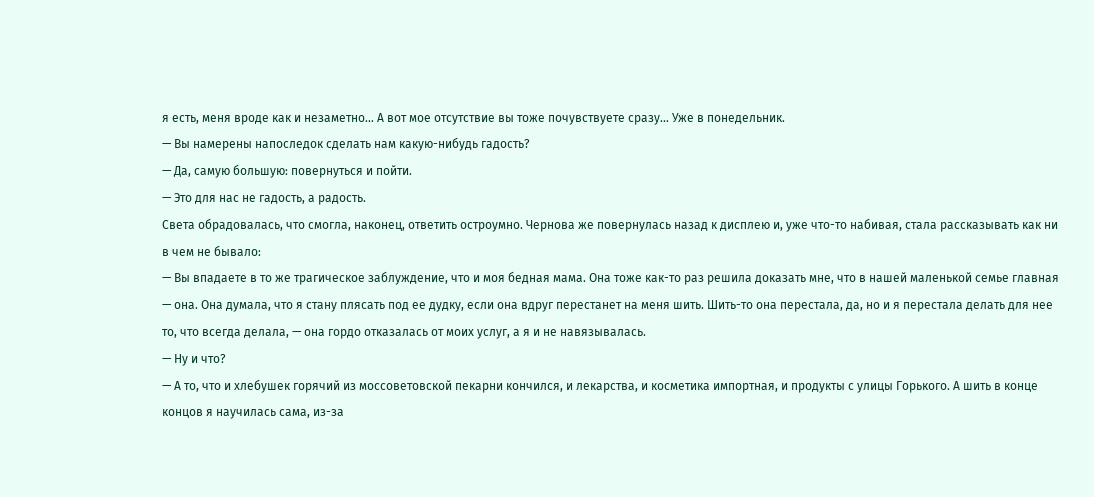я есть, меня вроде как и незаметно… А вот мое отсутствие вы тоже почувствуете сразу… Уже в понедельник.
— Вы намерены напоследок сделать нам какую-нибудь гадость?
— Да, самую большую: повернуться и пойти.
— Это для нас не гадость, а радость.
Света обрадовалась, что смогла, наконец, ответить остроумно. Чернова же повернулась назад к дисплею и, уже что-то набивая, стала рассказывать как ни в чем не бывало:
— Вы впадаете в то же трагическое заблуждение, что и моя бедная мама. Она тоже как-то раз решила доказать мне, что в нашей маленькой семье главная — она. Она думала, что я стану плясать под ее дудку, если она вдруг перестанет на меня шить. Шить-то она перестала, да, но и я перестала делать для нее то, что всегда делала, — она гордо отказалась от моих услуг, а я и не навязывалась.
— Ну и что?
— А то, что и хлебушек горячий из моссоветовской пекарни кончился, и лекарства, и косметика импортная, и продукты с улицы Горького. А шить в конце концов я научилась сама, из-за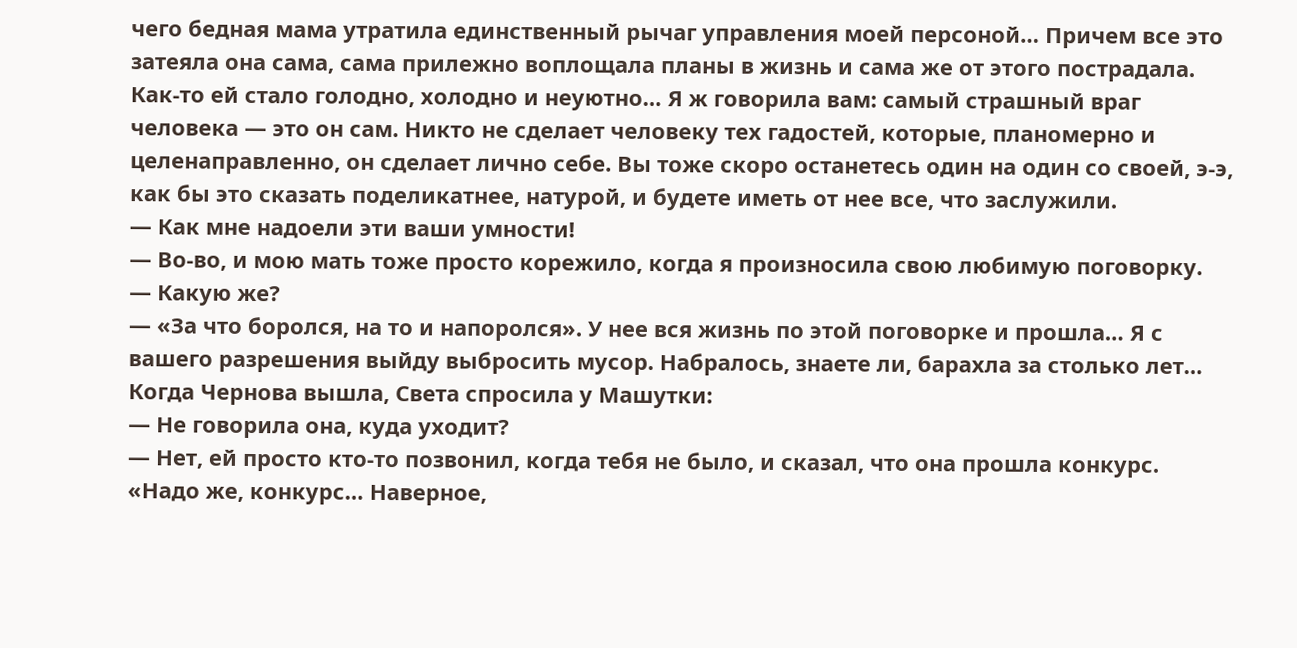чего бедная мама утратила единственный рычаг управления моей персоной… Причем все это затеяла она сама, сама прилежно воплощала планы в жизнь и сама же от этого пострадала. Как-то ей стало голодно, холодно и неуютно… Я ж говорила вам: самый страшный враг человека — это он сам. Никто не сделает человеку тех гадостей, которые, планомерно и целенаправленно, он сделает лично себе. Вы тоже скоро останетесь один на один со своей, э-э, как бы это сказать поделикатнее, натурой, и будете иметь от нее все, что заслужили.
— Как мне надоели эти ваши умности!
— Во-во, и мою мать тоже просто корежило, когда я произносила свою любимую поговорку.
— Какую же?
— «За что боролся, на то и напоролся». У нее вся жизнь по этой поговорке и прошла… Я с вашего разрешения выйду выбросить мусор. Набралось, знаете ли, барахла за столько лет…
Когда Чернова вышла, Света спросила у Машутки:
— Не говорила она, куда уходит?
— Нет, ей просто кто-то позвонил, когда тебя не было, и сказал, что она прошла конкурс.
«Надо же, конкурс… Наверное,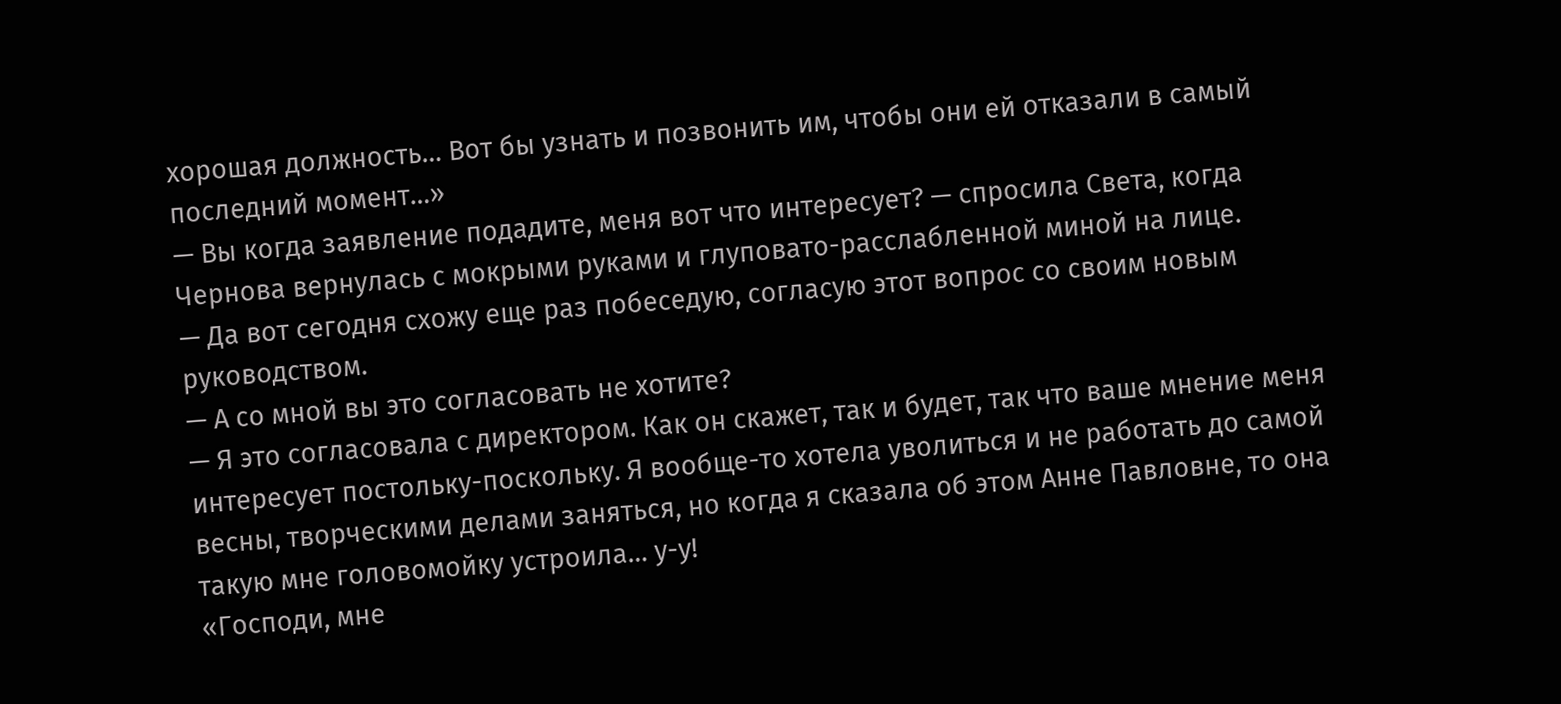хорошая должность… Вот бы узнать и позвонить им, чтобы они ей отказали в самый последний момент…»
— Вы когда заявление подадите, меня вот что интересует? — спросила Света, когда Чернова вернулась с мокрыми руками и глуповато-расслабленной миной на лице.
— Да вот сегодня схожу еще раз побеседую, согласую этот вопрос со своим новым руководством.
— А со мной вы это согласовать не хотите?
— Я это согласовала с директором. Как он скажет, так и будет, так что ваше мнение меня интересует постольку-поскольку. Я вообще-то хотела уволиться и не работать до самой весны, творческими делами заняться, но когда я сказала об этом Анне Павловне, то она такую мне головомойку устроила… у-у!
«Господи, мне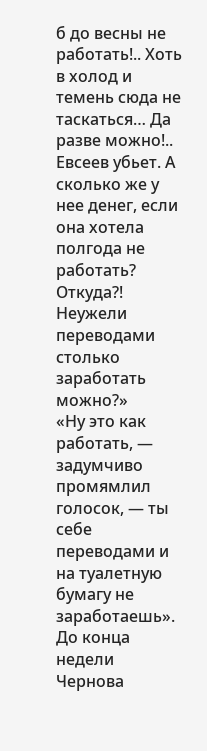б до весны не работать!.. Хоть в холод и темень сюда не таскаться… Да разве можно!.. Евсеев убьет. А сколько же у нее денег, если она хотела полгода не работать? Откуда?! Неужели переводами столько заработать можно?»
«Ну это как работать, — задумчиво промямлил голосок, — ты себе переводами и на туалетную бумагу не заработаешь».
До конца недели Чернова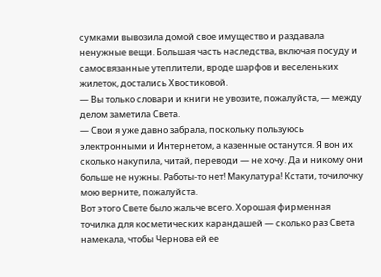сумками вывозила домой свое имущество и раздавала ненужные вещи. Большая часть наследства, включая посуду и самосвязанные утеплители, вроде шарфов и веселеньких жилеток, достались Хвостиковой.
— Вы только словари и книги не увозите, пожалуйста, — между делом заметила Света.
— Свои я уже давно забрала, поскольку пользуюсь электронными и Интернетом, а казенные останутся. Я вон их сколько накупила, читай, переводи — не хочу. Да и никому они больше не нужны. Работы-то нет! Макулатура! Кстати, точилочку мою верните, пожалуйста.
Вот этого Свете было жальче всего. Хорошая фирменная точилка для косметических карандашей — сколько раз Света намекала, чтобы Чернова ей ее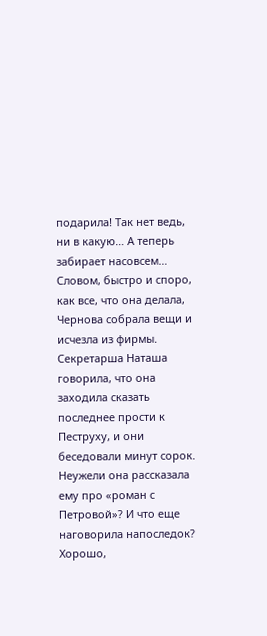подарила! Так нет ведь, ни в какую… А теперь забирает насовсем…
Словом, быстро и споро, как все, что она делала, Чернова собрала вещи и исчезла из фирмы. Секретарша Наташа говорила, что она заходила сказать последнее прости к Пеструху, и они беседовали минут сорок. Неужели она рассказала ему про «роман с Петровой»? И что еще наговорила напоследок? Хорошо,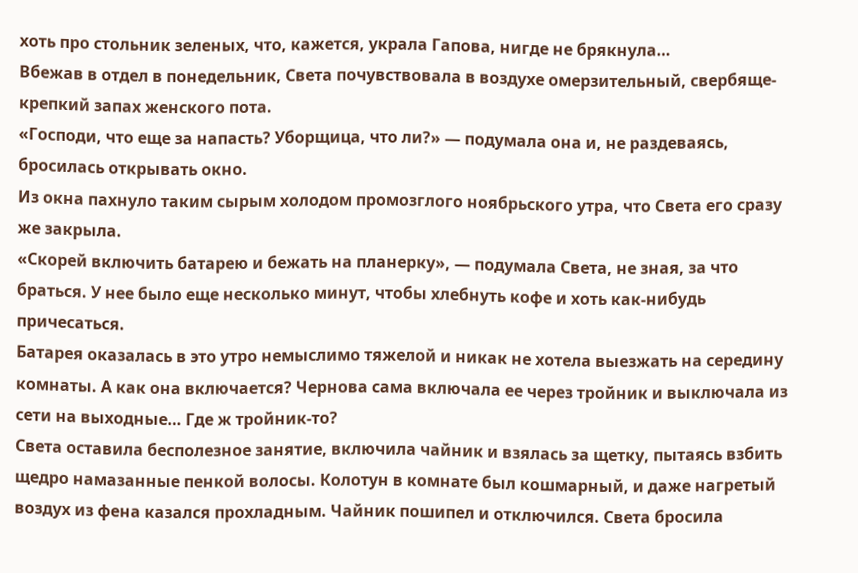хоть про стольник зеленых, что, кажется, украла Гапова, нигде не брякнула…
Вбежав в отдел в понедельник, Света почувствовала в воздухе омерзительный, свербяще-крепкий запах женского пота.
«Господи, что еще за напасть? Уборщица, что ли?» — подумала она и, не раздеваясь, бросилась открывать окно.
Из окна пахнуло таким сырым холодом промозглого ноябрьского утра, что Света его сразу же закрыла.
«Скорей включить батарею и бежать на планерку», — подумала Света, не зная, за что браться. У нее было еще несколько минут, чтобы хлебнуть кофе и хоть как-нибудь причесаться.
Батарея оказалась в это утро немыслимо тяжелой и никак не хотела выезжать на середину комнаты. А как она включается? Чернова сама включала ее через тройник и выключала из сети на выходные… Где ж тройник-то?
Света оставила бесполезное занятие, включила чайник и взялась за щетку, пытаясь взбить щедро намазанные пенкой волосы. Колотун в комнате был кошмарный, и даже нагретый воздух из фена казался прохладным. Чайник пошипел и отключился. Света бросила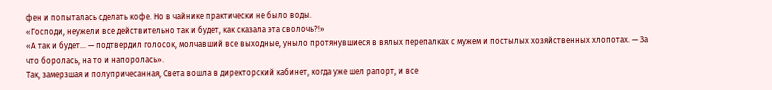фен и попыталась сделать кофе. Но в чайнике практически не было воды.
«Господи, неужели все действительно так и будет, как сказала эта сволочь?!»
«А так и будет… — подтвердил голосок, молчавший все выходные, уныло протянувшиеся в вялых перепалках с мужем и постылых хозяйственных хлопотах. — За что боролась, на то и напоролась».
Так, замерзшая и полупричесанная, Света вошла в директорский кабинет, когда уже шел рапорт, и все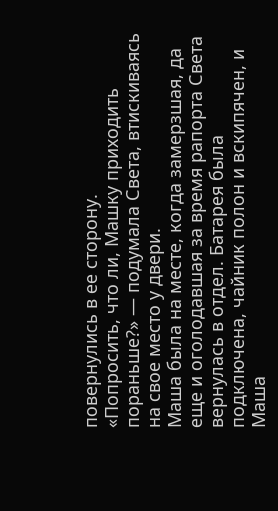повернулись в ее сторону.
«Попросить, что ли, Машку приходить пораньше?» — подумала Света, втискиваясь на свое место у двери.
Маша была на месте, когда замерзшая, да еще и оголодавшая за время рапорта Света вернулась в отдел. Батарея была подключена, чайник полон и вскипячен, и Маша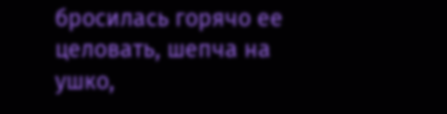бросилась горячо ее целовать, шепча на ушко,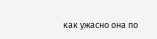как ужасно она по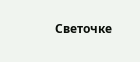Светочке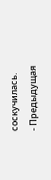соскучилась.
- Предыдущая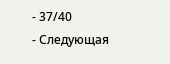- 37/40
- Следующая